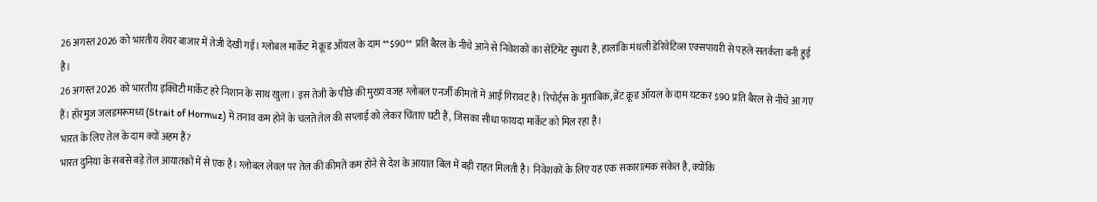26 अगस्त 2026 को भारतीय शेयर बाजार में तेजी देखी गई। ग्लोबल मार्केट में क्रूड ऑयल के दाम **$90** प्रति बैरल के नीचे आने से निवेशकों का सेंटिमेंट सुधरा है, हालांकि मंथली डेरिवेटिव्स एक्सपायरी से पहले सतर्कता बनी हुई है।
26 अगस्त 2026 को भारतीय इक्विटी मार्केट हरे निशान के साथ खुला। इस तेजी के पीछे की मुख्य वजह ग्लोबल एनर्जी कीमतों में आई गिरावट है। रिपोर्ट्स के मुताबिक, ब्रेंट क्रूड ऑयल के दाम घटकर $90 प्रति बैरल से नीचे आ गए हैं। हॉरमुज जलडमरूमध्य (Strait of Hormuz) में तनाव कम होने के चलते तेल की सप्लाई को लेकर चिंताएं घटी हैं, जिसका सीधा फायदा मार्केट को मिल रहा है।
भारत के लिए तेल के दाम क्यों अहम हैं?
भारत दुनिया के सबसे बड़े तेल आयातकों में से एक है। ग्लोबल लेवल पर तेल की कीमतें कम होने से देश के आयात बिल में बड़ी राहत मिलती है। निवेशकों के लिए यह एक सकारात्मक संकेत है, क्योंकि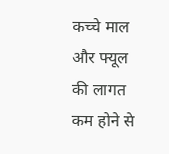कच्चे माल और फ्यूल की लागत कम होने से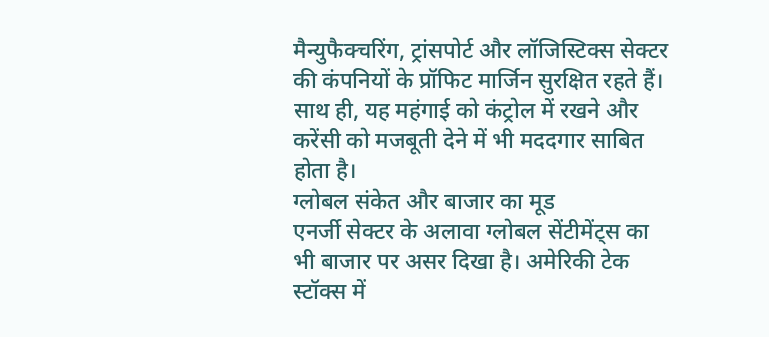मैन्युफैक्चरिंग, ट्रांसपोर्ट और लॉजिस्टिक्स सेक्टर की कंपनियों के प्रॉफिट मार्जिन सुरक्षित रहते हैं। साथ ही, यह महंगाई को कंट्रोल में रखने और करेंसी को मजबूती देने में भी मददगार साबित होता है।
ग्लोबल संकेत और बाजार का मूड
एनर्जी सेक्टर के अलावा ग्लोबल सेंटीमेंट्स का भी बाजार पर असर दिखा है। अमेरिकी टेक स्टॉक्स में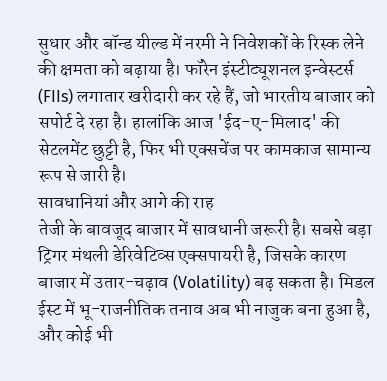सुधार और बॉन्ड यील्ड में नरमी ने निवेशकों के रिस्क लेने की क्षमता को बढ़ाया है। फॉरेन इंस्टीट्यूशनल इन्वेस्टर्स (FIIs) लगातार खरीदारी कर रहे हैं, जो भारतीय बाजार को सपोर्ट दे रहा है। हालांकि आज 'ईद-ए-मिलाद' की सेटलमेंट छुट्टी है, फिर भी एक्सचेंज पर कामकाज सामान्य रूप से जारी है।
सावधानियां और आगे की राह
तेजी के बावजूद बाजार में सावधानी जरूरी है। सबसे बड़ा ट्रिगर मंथली डेरिवेटिव्स एक्सपायरी है, जिसके कारण बाजार में उतार-चढ़ाव (Volatility) बढ़ सकता है। मिडल ईस्ट में भू-राजनीतिक तनाव अब भी नाजुक बना हुआ है, और कोई भी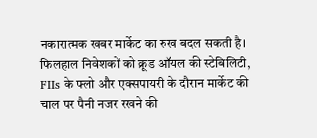नकारात्मक खबर मार्केट का रुख बदल सकती है। फिलहाल निवेशकों को क्रूड ऑयल की स्टेबिलिटी, FIIs के फ्लो और एक्सपायरी के दौरान मार्केट की चाल पर पैनी नजर रखने की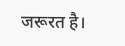जरूरत है।